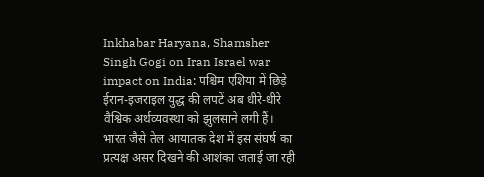Inkhabar Haryana, Shamsher Singh Gogi on Iran Israel war impact on India: पश्चिम एशिया में छिड़े ईरान-इजराइल युद्ध की लपटें अब धीरे-धीरे वैश्विक अर्थव्यवस्था को झुलसाने लगी हैं। भारत जैसे तेल आयातक देश में इस संघर्ष का प्रत्यक्ष असर दिखने की आशंका जताई जा रही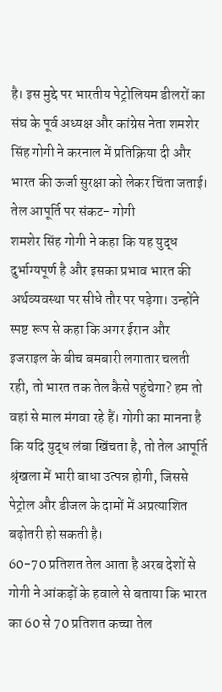है। इस मुद्दे पर भारतीय पेट्रोलियम डीलरों का संघ के पूर्व अध्यक्ष और कांग्रेस नेता शमशेर सिंह गोगी ने करनाल में प्रतिक्रिया दी और भारत की ऊर्जा सुरक्षा को लेकर चिंता जताई।
तेल आपूर्ति पर संकट- गोगी
शमशेर सिंह गोगी ने कहा कि यह युद्ध दुर्भाग्यपूर्ण है और इसका प्रभाव भारत की अर्थव्यवस्था पर सीधे तौर पर पड़ेगा। उन्होंने स्पष्ट रूप से कहा कि अगर ईरान और इजराइल के बीच बमबारी लगातार चलती रही, तो भारत तक तेल कैसे पहुंचेगा? हम तो वहां से माल मंगवा रहे हैं। गोगी का मानना है कि यदि युद्ध लंबा खिंचता है, तो तेल आपूर्ति श्रृंखला में भारी बाधा उत्पन्न होगी, जिससे पेट्रोल और डीजल के दामों में अप्रत्याशित बढ़ोतरी हो सकती है।
60-70 प्रतिशत तेल आता है अरब देशों से
गोगी ने आंकड़ों के हवाले से बताया कि भारत का 60 से 70 प्रतिशत कच्चा तेल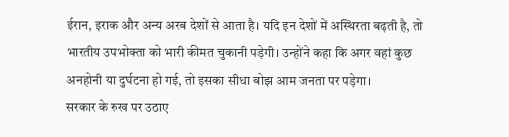ईरान, इराक और अन्य अरब देशों से आता है। यदि इन देशों में अस्थिरता बढ़ती है, तो भारतीय उपभोक्ता को भारी कीमत चुकानी पड़ेगी। उन्होंने कहा कि अगर वहां कुछ अनहोनी या दुर्घटना हो गई, तो इसका सीधा बोझ आम जनता पर पड़ेगा।
सरकार के रुख पर उठाए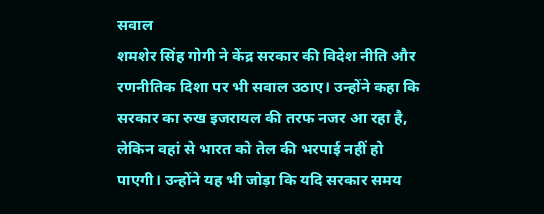सवाल
शमशेर सिंह गोगी ने केंद्र सरकार की विदेश नीति और रणनीतिक दिशा पर भी सवाल उठाए। उन्होंने कहा कि सरकार का रुख इजरायल की तरफ नजर आ रहा है, लेकिन वहां से भारत को तेल की भरपाई नहीं हो पाएगी। उन्होंने यह भी जोड़ा कि यदि सरकार समय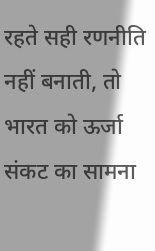रहते सही रणनीति नहीं बनाती, तो भारत को ऊर्जा संकट का सामना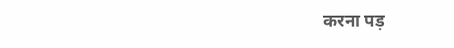करना पड़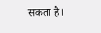सकता है।